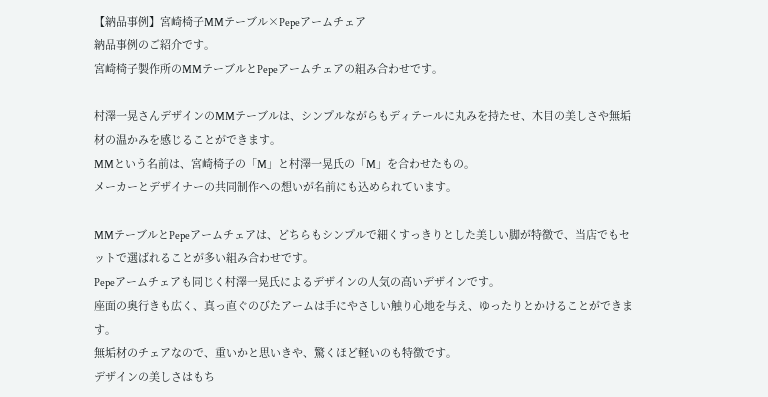【納品事例】宮崎椅子MMテーブル×Pepeアームチェア
納品事例のご紹介です。
宮崎椅子製作所のMMテーブルとPepeアームチェアの組み合わせです。

村澤一晃さんデザインのMMテーブルは、シンプルながらもディテールに丸みを持たせ、木目の美しさや無垢材の温かみを感じることができます。
MMという名前は、宮崎椅子の「M」と村澤一晃氏の「M」を合わせたもの。
メーカーとデザイナーの共同制作への想いが名前にも込められています。

MMテーブルとPepeアームチェアは、どちらもシンプルで細くすっきりとした美しい脚が特徴で、当店でもセットで選ばれることが多い組み合わせです。
Pepeアームチェアも同じく村澤一晃氏によるデザインの人気の高いデザインです。
座面の奥行きも広く、真っ直ぐのびたアームは手にやさしい触り心地を与え、ゆったりとかけることができます。
無垢材のチェアなので、重いかと思いきや、驚くほど軽いのも特徴です。
デザインの美しさはもち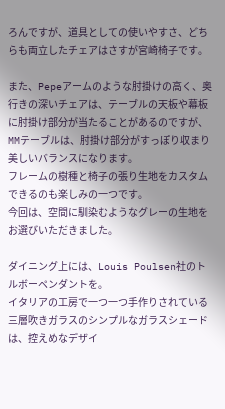ろんですが、道具としての使いやすさ、どちらも両立したチェアはさすが宮崎椅子です。

また、Pepeアームのような肘掛けの高く、奥行きの深いチェアは、テーブルの天板や幕板に肘掛け部分が当たることがあるのですが、
MMテーブルは、肘掛け部分がすっぽり収まり美しいバランスになります。
フレームの樹種と椅子の張り生地をカスタムできるのも楽しみの一つです。
今回は、空間に馴染むようなグレーの生地をお選びいただきました。

ダイニング上には、Louis Poulsen社のトルボーペンダントを。
イタリアの工房で一つ一つ手作りされている三層吹きガラスのシンプルなガラスシェードは、控えめなデザイ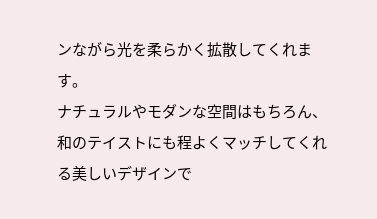ンながら光を柔らかく拡散してくれます。
ナチュラルやモダンな空間はもちろん、和のテイストにも程よくマッチしてくれる美しいデザインで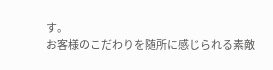す。
お客様のこだわりを随所に感じられる素敵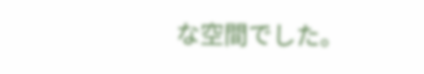な空間でした。